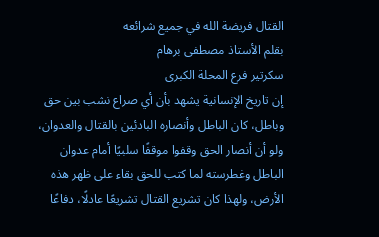القتال فريضة الله في جميع شرائعه
بقلم الأستاذ مصطفى برهام
سكرتير فرع المحلة الكبرى
إن تاريخ الإنسانية يشهد بأن أي صراع نشب بين حق وباطل، كان الباطل وأنصاره البادئين بالقتال والعدوان، ولو أن أنصار الحق وقفوا موقفًا سلبيًا أمام عدوان الباطل وغطرسته لما كتب للحق بقاء على ظهر هذه الأرض، ولهذا كان تشريع القتال تشريعًا عادلًا، دفاعًا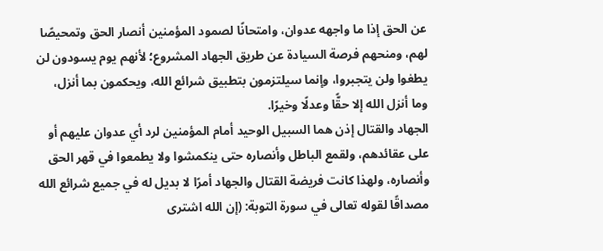عن الحق إذا ما واجهه عدوان، وامتحانًا لصمود المؤمنين أنصار الحق وتمحيصًا لهم، ومنحهم فرصة السيادة عن طريق الجهاد المشروع؛ لأنهم يوم يسودون لن يطغوا ولن يتجبروا، وإنما سيلتزمون بتطبيق شرائع الله، ويحكمون بما أنزل، وما أنزل الله إلا حقًّا وعدلًا وخيرًا.
الجهاد والقتال إذن هما السبيل الوحيد أمام المؤمنين لرد أي عدوان عليهم أو على عقائدهم، ولقمع الباطل وأنصاره حتى ينكمشوا ولا يطمعوا في قهر الحق وأنصاره، ولهذا كانت فريضة القتال والجهاد أمرًا لا بديل له في جميع شرائع الله مصداقًا لقوله تعالى في سورة التوبة: (إن الله اشترى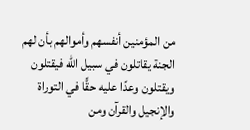من المؤمنين أنفسهم وأموالهم بأن لهم الجنة يقاتلون في سبيل الله فيقتلون ويقتلون وعدًا عليه حقًّا في التوراة والإنجيل والقرآن ومن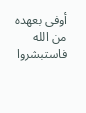أوفى بعهده من الله فاستبشروا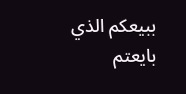ببيعكم الذي بايعتم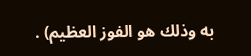به وذلك هو الفوز العظيم) .